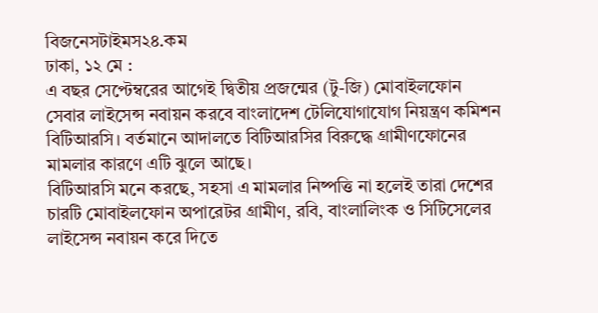বিজনেসটাইমস২৪.কম
ঢাকা, ১২ মে :
এ বছর সেপ্টেম্বরের আগেই দ্বিতীয় প্রজন্মের (টু-জি) মোবাইলফোন সেবার লাইসেন্স নবায়ন করবে বাংলাদেশ টেলিযোগাযোগ নিয়ন্ত্রণ কমিশন বিটিআরসি। বর্তমানে আদালতে বিটিআরসির বিরুদ্ধে গ্রামীণফোনের মামলার কারণে এটি ঝুলে আছে।
বিটিআরসি মনে করছে, সহসা এ মামলার নিষ্পত্তি না হলেই তারা দেশের চারটি মোবাইলফোন অপারেটর গ্রামীণ, রবি, বাংলালিংক ও সিটিসেলের লাইসেন্স নবায়ন করে দিতে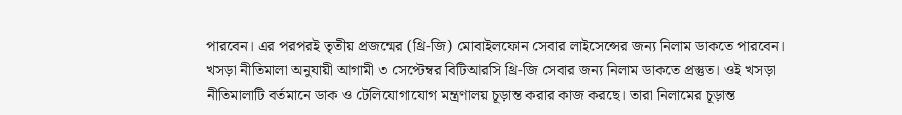পারবেন। এর পরপরই তৃতীয় প্রজন্মের (থ্রি-জি) মোবাইলফোন সেবার লাইসেন্সের জন্য নিলাম ডাকতে পারবেন।
খসড়া নীতিমালা অনুযায়ী আগামী ৩ সেপ্টেম্বর বিটিআরসি থ্রি-জি সেবার জন্য নিলাম ডাকতে প্রস্তুত। ওই খসড়া নীতিমালাটি বর্তমানে ডাক ও টেলিযোগাযোগ মন্ত্রণালয় চূড়ান্ত করার কাজ করছে। তারা নিলামের চূড়ান্ত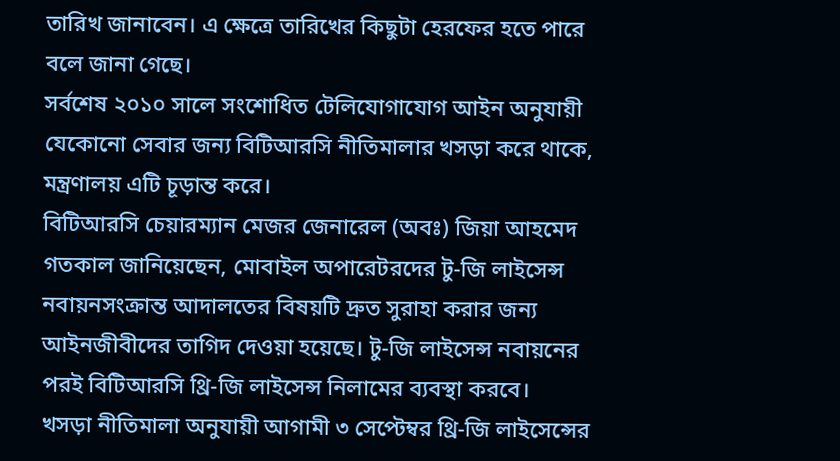তারিখ জানাবেন। এ ক্ষেত্রে তারিখের কিছুটা হেরফের হতে পারে বলে জানা গেছে।
সর্বশেষ ২০১০ সালে সংশোধিত টেলিযোগাযোগ আইন অনুযায়ী যেকোনো সেবার জন্য বিটিআরসি নীতিমালার খসড়া করে থাকে, মন্ত্রণালয় এটি চূড়ান্ত করে।
বিটিআরসি চেয়ারম্যান মেজর জেনারেল (অবঃ) জিয়া আহমেদ গতকাল জানিয়েছেন, মোবাইল অপারেটরদের টু-জি লাইসেন্স নবায়নসংক্রান্ত আদালতের বিষয়টি দ্রুত সুরাহা করার জন্য আইনজীবীদের তাগিদ দেওয়া হয়েছে। টু-জি লাইসেন্স নবায়নের পরই বিটিআরসি থ্রি-জি লাইসেন্স নিলামের ব্যবস্থা করবে।
খসড়া নীতিমালা অনুযায়ী আগামী ৩ সেপ্টেম্বর থ্রি-জি লাইসেন্সের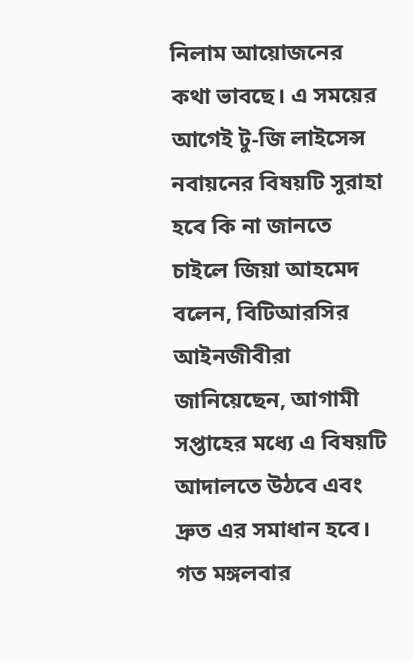নিলাম আয়োজনের কথা ভাবছে। এ সময়ের আগেই টু-জি লাইসেন্স নবায়নের বিষয়টি সুরাহা হবে কি না জানতে চাইলে জিয়া আহমেদ বলেন, বিটিআরসির আইনজীবীরা জানিয়েছেন, আগামী সপ্তাহের মধ্যে এ বিষয়টি আদালতে উঠবে এবং দ্রুত এর সমাধান হবে।
গত মঙ্গলবার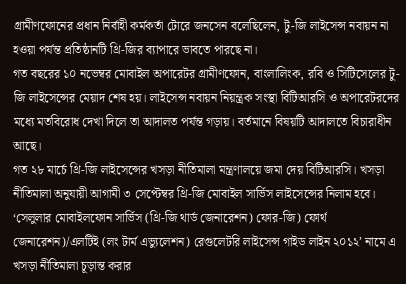গ্রামীণফোনের প্রধান নির্বাহী কর্মকর্তা টোরে জনসেন বলেছিলেন, টু-জি লাইসেন্স নবায়ন না হওয়া পর্যন্ত প্রতিষ্ঠানটি থ্রি-জির ব্যাপারে ভাবতে পারছে না।
গত বছরের ১০ নভেম্বর মোবাইল অপারেটর গ্রামীণফোন, বাংলালিংক, রবি ও সিটিসেলের টু-জি লাইসেন্সের মেয়াদ শেষ হয়। লাইসেন্স নবায়ন নিয়ন্ত্রক সংস্থা বিটিআরসি ও অপারেটরদের মধ্যে মতবিরোধ দেখা দিলে তা আদালত পর্যন্ত গড়ায়। বর্তমানে বিষয়টি আদালতে বিচারাধীন আছে।
গত ২৮ মার্চে থ্রি-জি লাইসেন্সের খসড়া নীতিমালা মন্ত্রণালয়ে জমা দেয় বিটিআরসি। খসড়া নীতিমালা অনুযায়ী আগামী ৩ সেপ্টেম্বর থ্রি-জি মোবাইল সার্ভিস লাইসেন্সের নিলাম হবে।
‘সেলুলার মোবাইলফোন সার্ভিস (থ্রি-জি থার্ড জেনারেশন) ফোর-জি) ফোর্থ জেনারেশন)/এলটিই (লং টার্ম এভ্যুলেশন) রেগুলেটরি লাইসেন্স গাইড লাইন ২০১২’ নামে এ খসড়া নীতিমালা চূড়ান্ত করার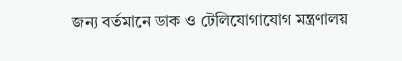জন্য বর্তমানে ডাক ও টেলিযোগাযোগ মন্ত্রণালয়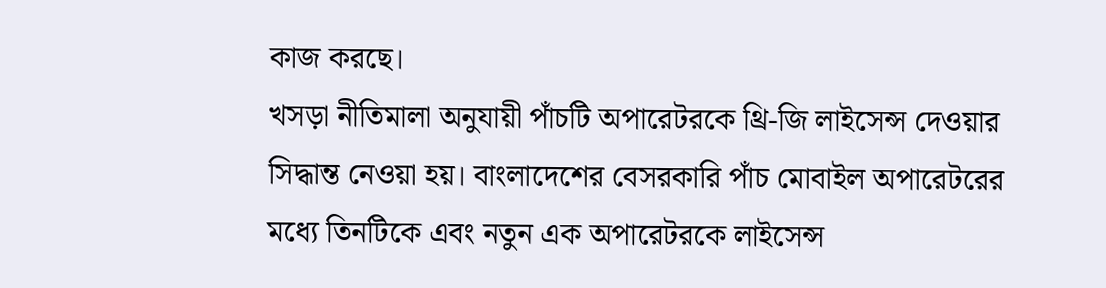কাজ করছে।
খসড়া নীতিমালা অনুযায়ী পাঁচটি অপারেটরকে থ্রি-জি লাইসেন্স দেওয়ার সিদ্ধান্ত নেওয়া হয়। বাংলাদেশের বেসরকারি পাঁচ মোবাইল অপারেটরের মধ্যে তিনটিকে এবং নতুন এক অপারেটরকে লাইসেন্স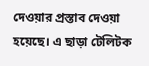দেওয়ার প্রস্তাব দেওয়া হয়েছে। এ ছাড়া টেলিটক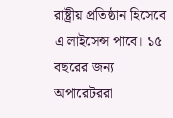রাষ্ট্রীয় প্রতিষ্ঠান হিসেবে এ লাইসেন্স পাবে। ১৫ বছরের জন্য অপারেটররা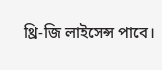থ্রি-জি লাইসেন্স পাবে।